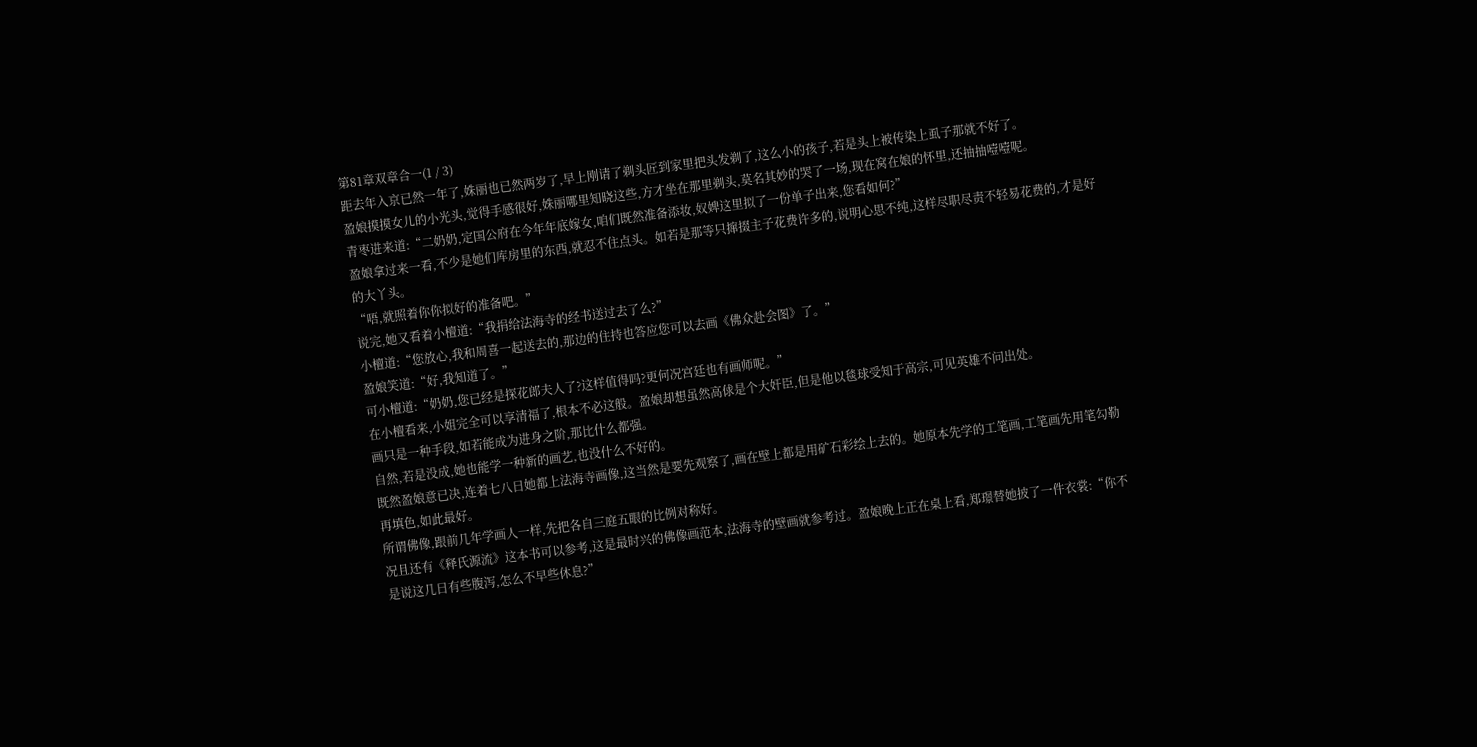第81章双章合一(1 / 3)
距去年入京已然一年了,姝丽也已然两岁了,早上刚请了剃头匠到家里把头发剃了,这么小的孩子,若是头上被传染上虱子那就不好了。
盈娘摸摸女儿的小光头,觉得手感很好,姝丽哪里知晓这些,方才坐在那里剃头,莫名其妙的哭了一场,现在窝在娘的怀里,还抽抽噎噎呢。
青枣进来道:“二奶奶,定国公府在今年年底嫁女,咱们既然准备添妆,奴婢这里拟了一份单子出来,您看如何?”
盈娘拿过来一看,不少是她们库房里的东西,就忍不住点头。如若是那等只撺掇主子花费许多的,说明心思不纯,这样尽职尽责不轻易花费的,才是好的大丫头。
“唔,就照着你你拟好的准备吧。”
说完,她又看着小檀道:“我捐给法海寺的经书送过去了么?”
小檀道:“您放心,我和周喜一起送去的,那边的住持也答应您可以去画《佛众赴会图》了。”
盈娘笑道:“好,我知道了。”
可小檀道:“奶奶,您已经是探花郎夫人了?这样值得吗?更何况宫廷也有画师呢。”
在小檀看来,小姐完全可以享清福了,根本不必这般。盈娘却想虽然高俅是个大奸臣,但是他以毯球受知于高宗,可见英雄不问出处。
画只是一种手段,如若能成为进身之阶,那比什么都强。
自然,若是没成,她也能学一种新的画艺,也没什么不好的。
既然盈娘意已决,连着七八日她都上法海寺画像,这当然是要先观察了,画在壁上都是用矿石彩绘上去的。她原本先学的工笔画,工笔画先用笔勾勒再填色,如此最好。
所谓佛像,跟前几年学画人一样,先把各自三庭五眼的比例对称好。
况且还有《释氏源流》这本书可以参考,这是最时兴的佛像画范本,法海寺的壁画就参考过。盈娘晚上正在桌上看,郑璟替她披了一件衣裳:“你不是说这几日有些腹泻,怎么不早些休息?”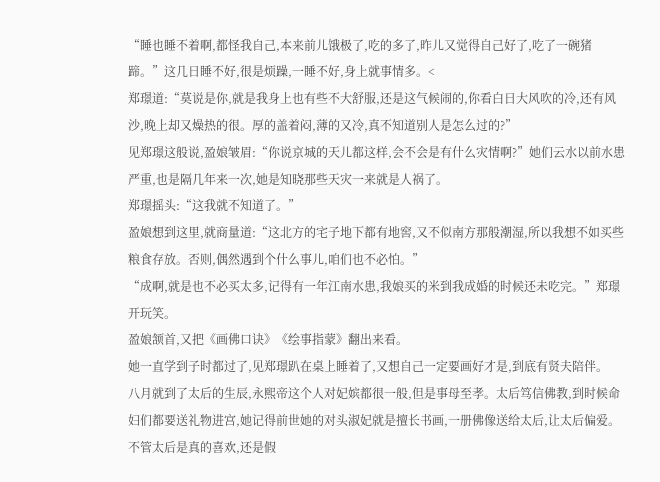“睡也睡不着啊,都怪我自己,本来前儿饿极了,吃的多了,昨儿又觉得自己好了,吃了一碗猪蹄。”这几日睡不好,很是烦躁,一睡不好,身上就事情多。<
郑璟道:“莫说是你,就是我身上也有些不大舒服,还是这气候闹的,你看白日大风吹的冷,还有风沙,晚上却又燥热的很。厚的盖着闷,薄的又冷,真不知道别人是怎么过的?”
见郑璟这般说,盈娘皱眉:“你说京城的天儿都这样,会不会是有什么灾情啊?”她们云水以前水患严重,也是隔几年来一次,她是知晓那些天灾一来就是人祸了。
郑璟摇头:“这我就不知道了。”
盈娘想到这里,就商量道:“这北方的宅子地下都有地窖,又不似南方那般潮湿,所以我想不如买些粮食存放。否则,偶然遇到个什么事儿,咱们也不必怕。”
“成啊,就是也不必买太多,记得有一年江南水患,我娘买的米到我成婚的时候还未吃完。”郑璟开玩笑。
盈娘颔首,又把《画佛口诀》《绘事指蒙》翻出来看。
她一直学到子时都过了,见郑璟趴在桌上睡着了,又想自己一定要画好才是,到底有贤夫陪伴。
八月就到了太后的生辰,永熙帝这个人对妃嫔都很一般,但是事母至孝。太后笃信佛教,到时候命妇们都要送礼物进宫,她记得前世她的对头淑妃就是擅长书画,一册佛像送给太后,让太后偏爱。
不管太后是真的喜欢,还是假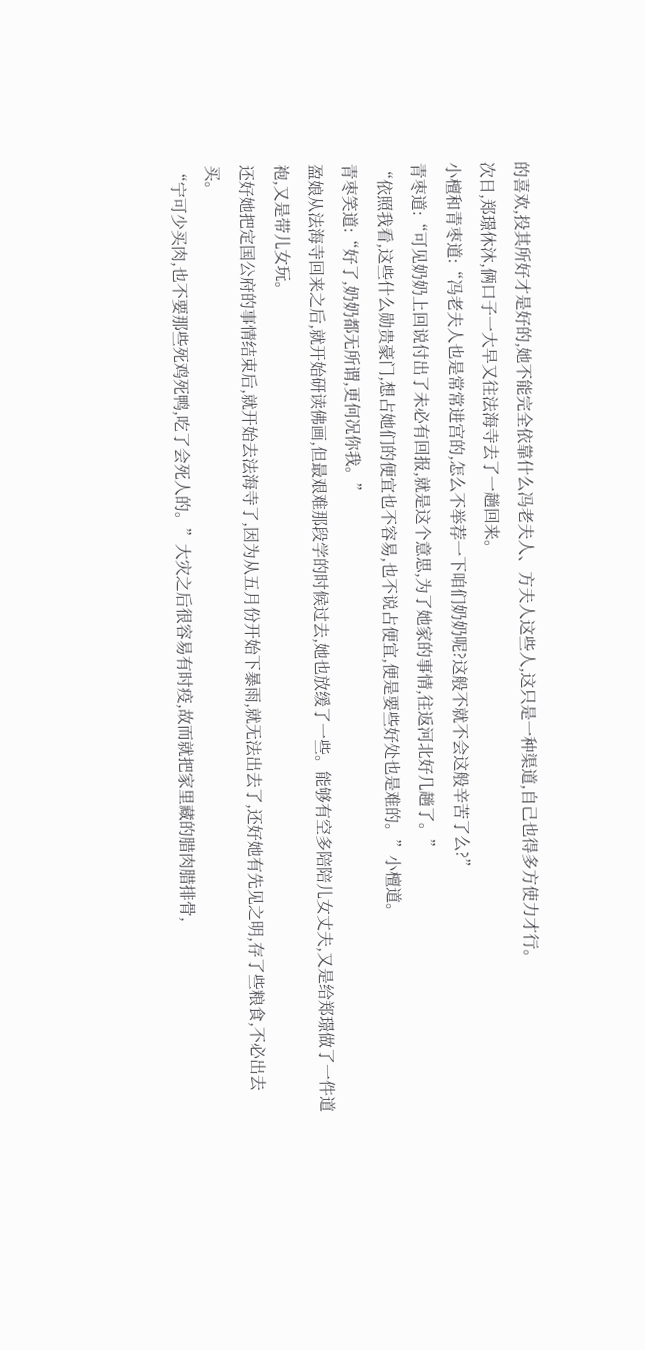的喜欢,投其所好才是好的,她不能完全依靠什么冯老夫人、方夫人这些人,这只是一种渠道,自己也得多方使力才行。
次日,郑璟休沐,俩口子一大早又往法海寺去了一趟回来。
小檀和青枣道:“冯老夫人也是常常进宫的,怎么不举荐一下咱们奶奶呢?这般不就不会这般辛苦了么?”
青枣道:“可见奶奶上回说付出了未必有回报,就是这个意思,为了她家的事情,往返河北好几趟了。”
“依照我看,这些什么勋贵豪门,想占她们的便宜也不容易,也不说占便宜,便是要些好处也是难的。”小檀道。
青枣笑道:“好了,奶奶都无所谓,更何况你我。”
盈娘从法海寺回来之后,就开始研读佛画,但最艰难那段学的时候过去,她也放缓了一些。能够有空多陪陪儿女丈夫,又是给郑璟做了一件道袍,又是带儿女玩。
还好她把定国公府的事情结束后,就开始去法海寺了,因为从五月份开始下暴雨,就无法出去了,还好她有先见之明,存了些粮食,不必出去买。
“宁可少买肉,也不要那些死鸡死鸭,吃了会死人的。”大灾之后很容易有时疫,故而就把家里藏的腊肉腊排骨,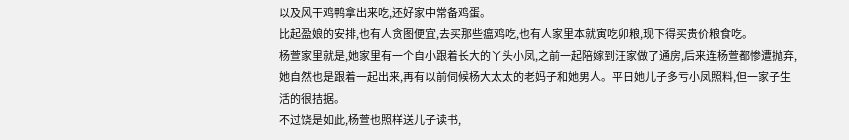以及风干鸡鸭拿出来吃,还好家中常备鸡蛋。
比起盈娘的安排,也有人贪图便宜,去买那些瘟鸡吃,也有人家里本就寅吃卯粮,现下得买贵价粮食吃。
杨萱家里就是,她家里有一个自小跟着长大的丫头小凤,之前一起陪嫁到汪家做了通房,后来连杨萱都惨遭抛弃,她自然也是跟着一起出来,再有以前伺候杨大太太的老妈子和她男人。平日她儿子多亏小凤照料,但一家子生活的很拮据。
不过饶是如此,杨萱也照样送儿子读书,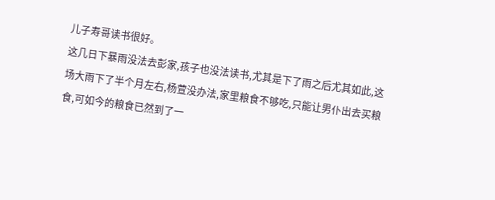儿子寿哥读书很好。
这几日下暴雨没法去彭家,孩子也没法读书,尤其是下了雨之后尤其如此,这场大雨下了半个月左右,杨萱没办法,家里粮食不够吃,只能让男仆出去买粮食,可如今的粮食已然到了一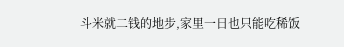斗米就二钱的地步,家里一日也只能吃稀饭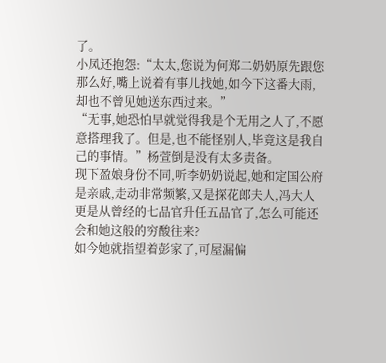了。
小凤还抱怨:“太太,您说为何郑二奶奶原先跟您那么好,嘴上说着有事儿找她,如今下这番大雨,却也不曾见她送东西过来。”
“无事,她恐怕早就觉得我是个无用之人了,不愿意搭理我了。但是,也不能怪别人,毕竟这是我自己的事情。”杨萱倒是没有太多责备。
现下盈娘身份不同,听李奶奶说起,她和定国公府是亲戚,走动非常频繁,又是探花郎夫人,冯大人更是从曾经的七品官升任五品官了,怎么可能还会和她这般的穷酸往来?
如今她就指望着彭家了,可屋漏偏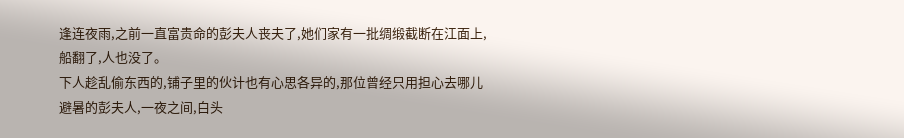逢连夜雨,之前一直富贵命的彭夫人丧夫了,她们家有一批绸缎截断在江面上,船翻了,人也没了。
下人趁乱偷东西的,铺子里的伙计也有心思各异的,那位曾经只用担心去哪儿避暑的彭夫人,一夜之间,白头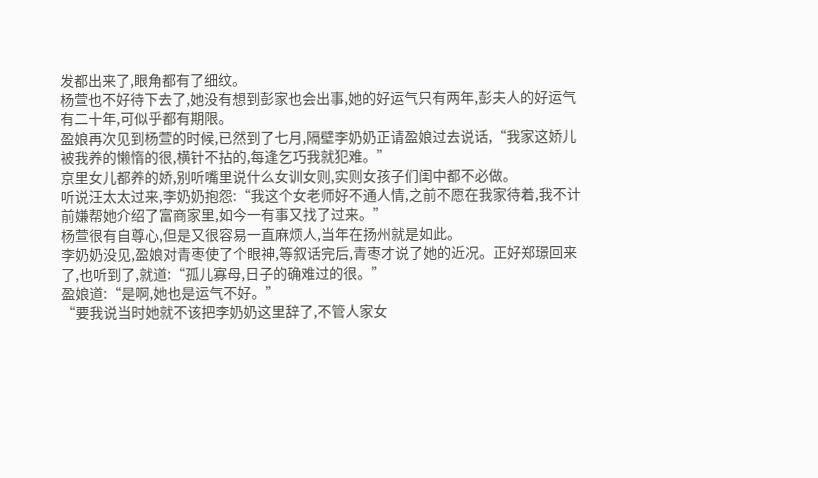发都出来了,眼角都有了细纹。
杨萱也不好待下去了,她没有想到彭家也会出事,她的好运气只有两年,彭夫人的好运气有二十年,可似乎都有期限。
盈娘再次见到杨萱的时候,已然到了七月,隔壁李奶奶正请盈娘过去说话,“我家这娇儿被我养的懒惰的很,横针不拈的,每逢乞巧我就犯难。”
京里女儿都养的娇,别听嘴里说什么女训女则,实则女孩子们闺中都不必做。
听说汪太太过来,李奶奶抱怨:“我这个女老师好不通人情,之前不愿在我家待着,我不计前嫌帮她介绍了富商家里,如今一有事又找了过来。”
杨萱很有自尊心,但是又很容易一直麻烦人,当年在扬州就是如此。
李奶奶没见,盈娘对青枣使了个眼神,等叙话完后,青枣才说了她的近况。正好郑璟回来了,也听到了,就道:“孤儿寡母,日子的确难过的很。”
盈娘道:“是啊,她也是运气不好。”
“要我说当时她就不该把李奶奶这里辞了,不管人家女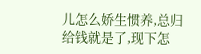儿怎么娇生惯养,总归给钱就是了,现下怎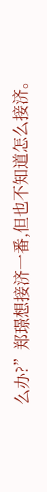么办?”郑璟想接济一番,但也不知道怎么接济。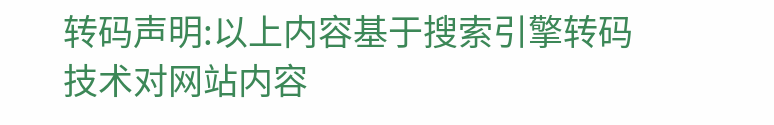转码声明:以上内容基于搜索引擎转码技术对网站内容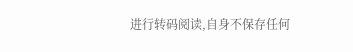进行转码阅读,自身不保存任何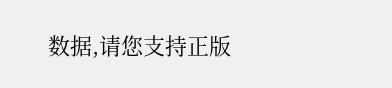数据,请您支持正版